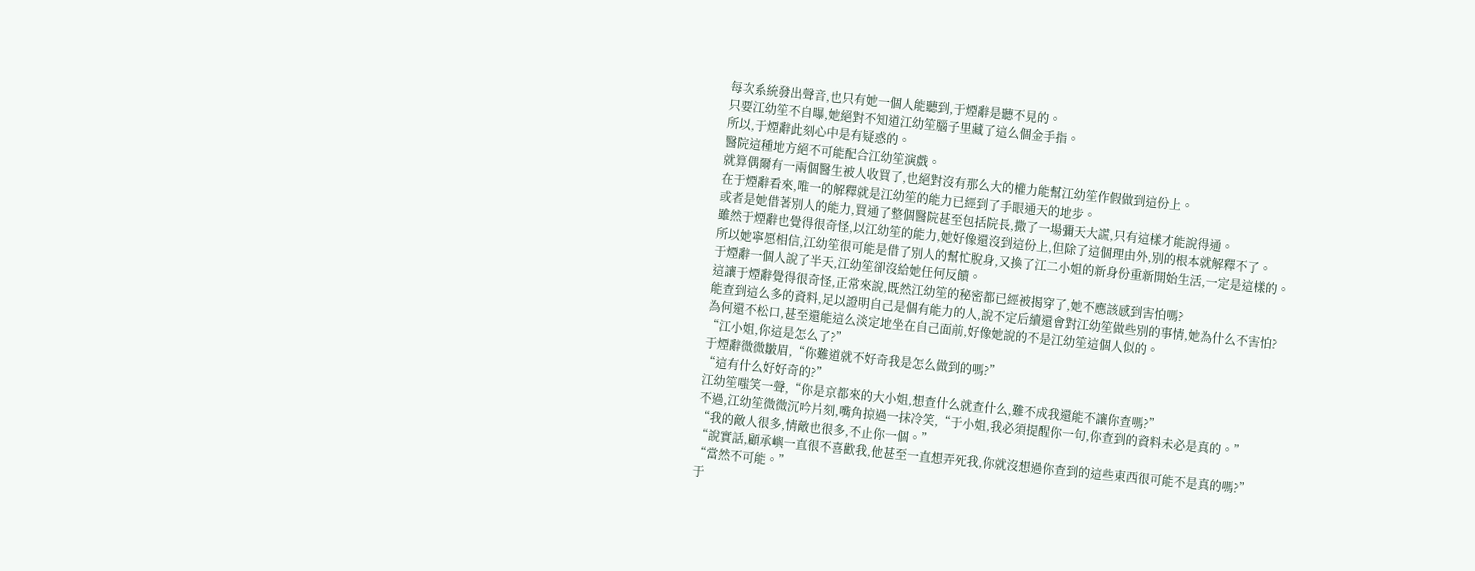每次系統發出聲音,也只有她一個人能聽到,于煙辭是聽不見的。
只要江幼笙不自曝,她絕對不知道江幼笙腦子里藏了這么個金手指。
所以,于煙辭此刻心中是有疑惑的。
醫院這種地方絕不可能配合江幼笙演戲。
就算偶爾有一兩個醫生被人收買了,也絕對沒有那么大的權力能幫江幼笙作假做到這份上。
在于煙辭看來,唯一的解釋就是江幼笙的能力已經到了手眼通天的地步。
或者是她借著別人的能力,買通了整個醫院甚至包括院長,撒了一場彌天大謊,只有這樣才能說得通。
雖然于煙辭也覺得很奇怪,以江幼笙的能力,她好像還沒到這份上,但除了這個理由外,別的根本就解釋不了。
所以她寧愿相信,江幼笙很可能是借了別人的幫忙脫身,又換了江二小姐的新身份重新開始生活,一定是這樣的。
于煙辭一個人說了半天,江幼笙卻沒給她任何反饋。
這讓于煙辭覺得很奇怪,正常來說,既然江幼笙的秘密都已經被揭穿了,她不應該感到害怕嗎?
能查到這么多的資料,足以證明自己是個有能力的人,說不定后續還會對江幼笙做些別的事情,她為什么不害怕?
為何還不松口,甚至還能這么淡定地坐在自己面前,好像她說的不是江幼笙這個人似的。
“江小姐,你這是怎么了?”
于煙辭微微皺眉,“你難道就不好奇我是怎么做到的嗎?”
“這有什么好好奇的?”
江幼笙嗤笑一聲,“你是京都來的大小姐,想查什么就查什么,難不成我還能不讓你查嗎?”
不過,江幼笙微微沉吟片刻,嘴角掠過一抹冷笑,“于小姐,我必須提醒你一句,你查到的資料未必是真的。”
“我的敵人很多,情敵也很多,不止你一個。”
“說實話,顧承嶼一直很不喜歡我,他甚至一直想弄死我,你就沒想過你查到的這些東西很可能不是真的嗎?”
“當然不可能。”
于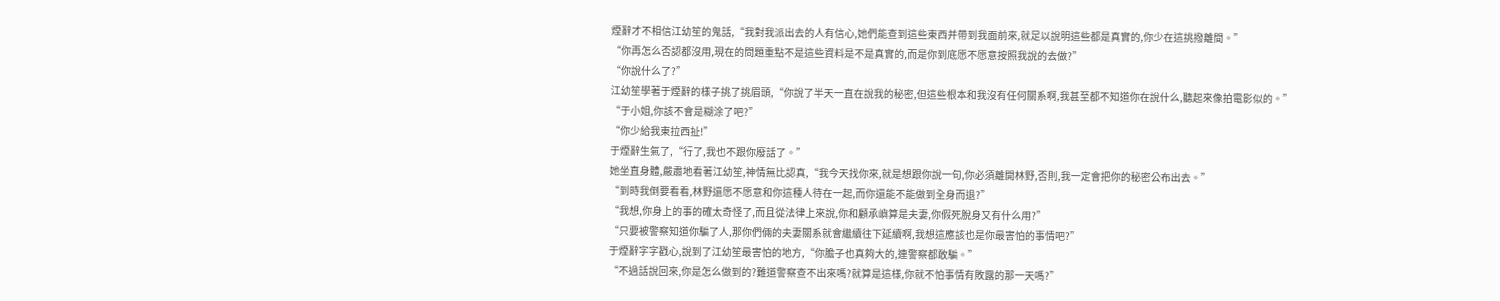煙辭才不相信江幼笙的鬼話,“我對我派出去的人有信心,她們能查到這些東西并帶到我面前來,就足以說明這些都是真實的,你少在這挑撥離間。”
“你再怎么否認都沒用,現在的問題重點不是這些資料是不是真實的,而是你到底愿不愿意按照我說的去做?”
“你說什么了?”
江幼笙學著于煙辭的樣子挑了挑眉頭,“你說了半天一直在說我的秘密,但這些根本和我沒有任何關系啊,我甚至都不知道你在說什么,聽起來像拍電影似的。”
“于小姐,你該不會是糊涂了吧?”
“你少給我東拉西扯!”
于煙辭生氣了,“行了,我也不跟你廢話了。”
她坐直身體,嚴肅地看著江幼笙,神情無比認真,“我今天找你來,就是想跟你說一句,你必須離開林野,否則,我一定會把你的秘密公布出去。”
“到時我倒要看看,林野還愿不愿意和你這種人待在一起,而你還能不能做到全身而退?”
“我想,你身上的事的確太奇怪了,而且從法律上來說,你和顧承嶼算是夫妻,你假死脫身又有什么用?”
“只要被警察知道你騙了人,那你們倆的夫妻關系就會繼續往下延續啊,我想這應該也是你最害怕的事情吧?”
于煙辭字字戳心,說到了江幼笙最害怕的地方,“你膽子也真夠大的,連警察都敢騙。”
“不過話說回來,你是怎么做到的?難道警察查不出來嗎?就算是這樣,你就不怕事情有敗露的那一天嗎?”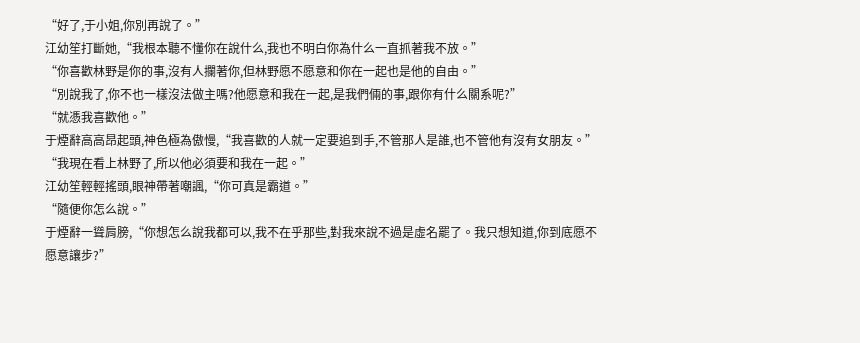“好了,于小姐,你別再說了。”
江幼笙打斷她,“我根本聽不懂你在說什么,我也不明白你為什么一直抓著我不放。”
“你喜歡林野是你的事,沒有人攔著你,但林野愿不愿意和你在一起也是他的自由。”
“別說我了,你不也一樣沒法做主嗎?他愿意和我在一起,是我們倆的事,跟你有什么關系呢?”
“就憑我喜歡他。”
于煙辭高高昂起頭,神色極為傲慢,“我喜歡的人就一定要追到手,不管那人是誰,也不管他有沒有女朋友。”
“我現在看上林野了,所以他必須要和我在一起。”
江幼笙輕輕搖頭,眼神帶著嘲諷,“你可真是霸道。”
“隨便你怎么說。”
于煙辭一聳肩膀,“你想怎么說我都可以,我不在乎那些,對我來說不過是虛名罷了。我只想知道,你到底愿不愿意讓步?”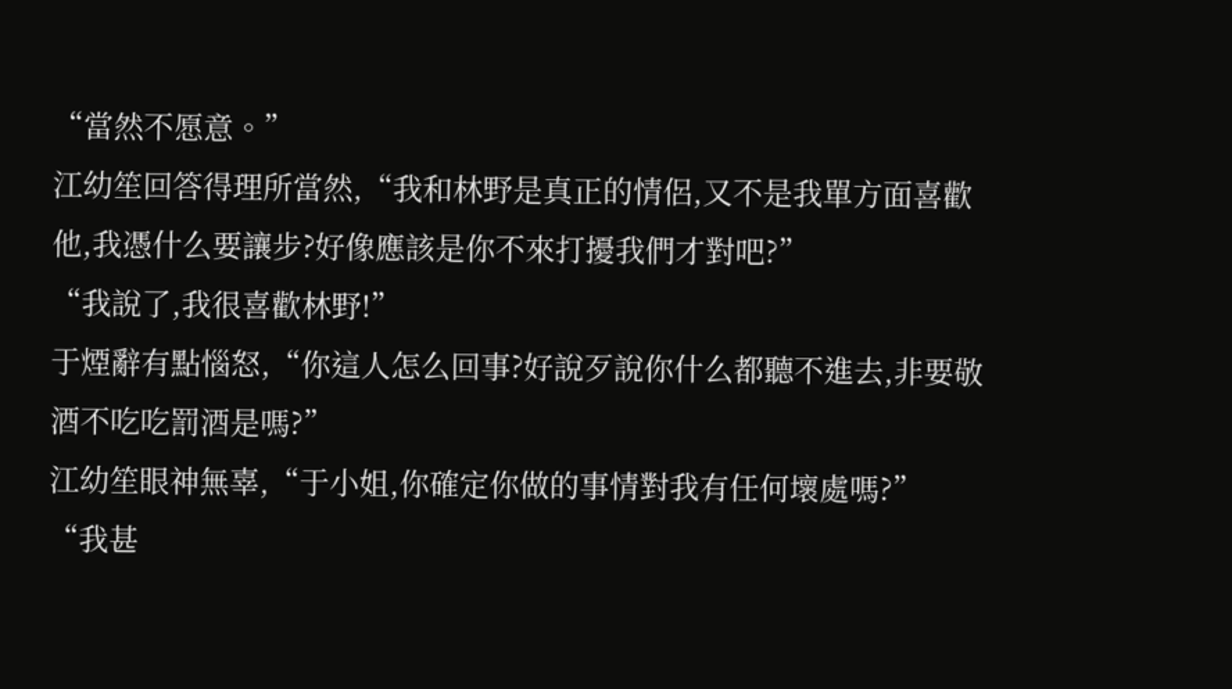“當然不愿意。”
江幼笙回答得理所當然,“我和林野是真正的情侶,又不是我單方面喜歡他,我憑什么要讓步?好像應該是你不來打擾我們才對吧?”
“我說了,我很喜歡林野!”
于煙辭有點惱怒,“你這人怎么回事?好說歹說你什么都聽不進去,非要敬酒不吃吃罰酒是嗎?”
江幼笙眼神無辜,“于小姐,你確定你做的事情對我有任何壞處嗎?”
“我甚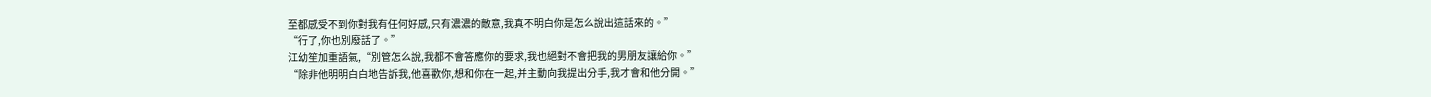至都感受不到你對我有任何好感,只有濃濃的敵意,我真不明白你是怎么說出這話來的。”
“行了,你也別廢話了。”
江幼笙加重語氣,“別管怎么說,我都不會答應你的要求,我也絕對不會把我的男朋友讓給你。”
“除非他明明白白地告訴我,他喜歡你,想和你在一起,并主動向我提出分手,我才會和他分開。”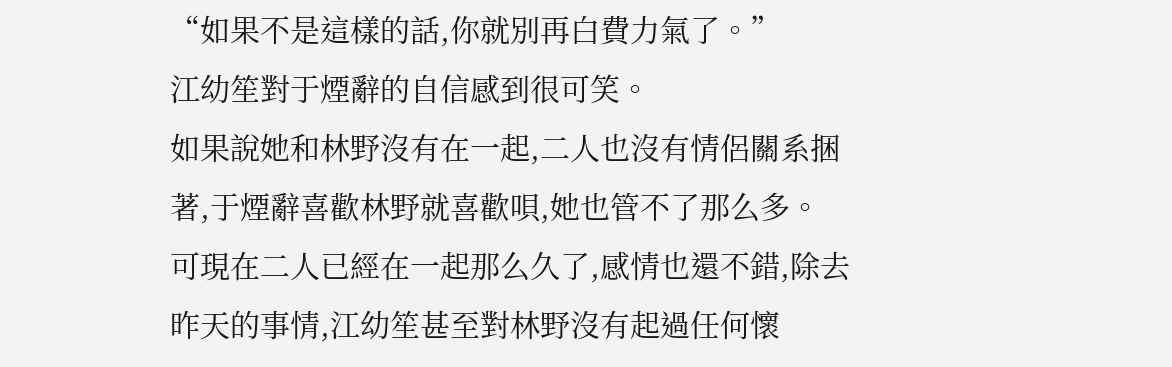“如果不是這樣的話,你就別再白費力氣了。”
江幼笙對于煙辭的自信感到很可笑。
如果說她和林野沒有在一起,二人也沒有情侶關系捆著,于煙辭喜歡林野就喜歡唄,她也管不了那么多。
可現在二人已經在一起那么久了,感情也還不錯,除去昨天的事情,江幼笙甚至對林野沒有起過任何懷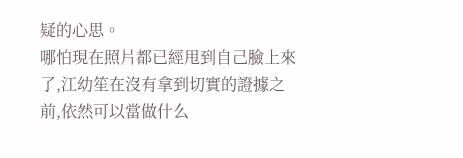疑的心思。
哪怕現在照片都已經甩到自己臉上來了,江幼笙在沒有拿到切實的證據之前,依然可以當做什么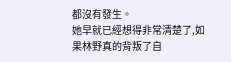都沒有發生。
她早就已經想得非常清楚了,如果林野真的背叛了自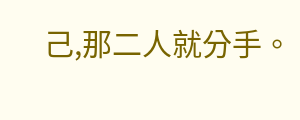己,那二人就分手。